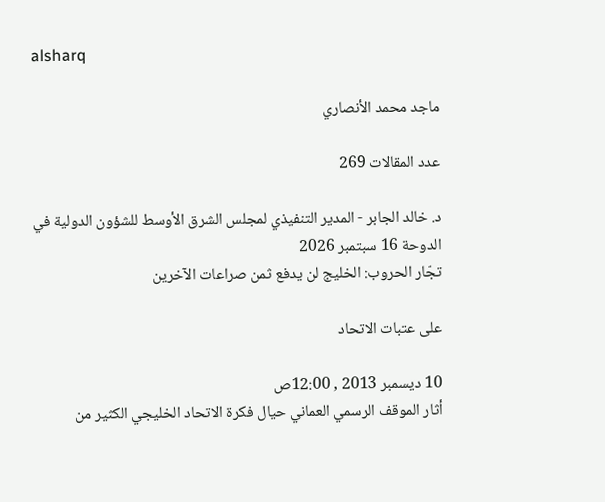alsharq

ماجد محمد الأنصاري

عدد المقالات 269

د. خالد الجابر - المدير التنفيذي لمجلس الشرق الأوسط للشؤون الدولية في الدوحة 16 سبتمبر 2026
تجّار الحروب: الخليج لن يدفع ثمن صراعات الآخرين

على عتبات الاتحاد

10 ديسمبر 2013 , 12:00ص
أثار الموقف الرسمي العماني حيال فكرة الاتحاد الخليجي الكثير من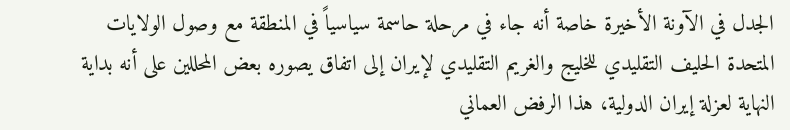الجدل في الآونة الأخيرة خاصة أنه جاء في مرحلة حاسمة سياسياً في المنطقة مع وصول الولايات المتحدة الحليف التقليدي للخليج والغريم التقليدي لإيران إلى اتفاق يصوره بعض المحللين على أنه بداية النهاية لعزلة إيران الدولية، هذا الرفض العماني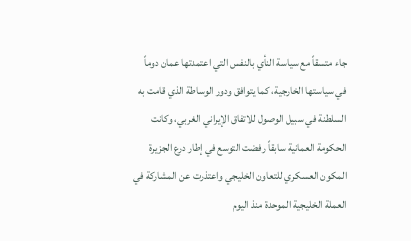جاء متسقاً مع سياسة النأي بالنفس التي اعتمدتها عمان دوماً في سياستها الخارجية، كما يتوافق ودور الوساطة الذي قامت به السلطنة في سبيل الوصول للاتفاق الإيراني الغربي، وكانت الحكومة العمانية سابقاً رفضت التوسع في إطار درع الجزيرة المكون العسكري للتعاون الخليجي واعتذرت عن المشاركة في العملة الخليجية الموحدة منذ اليوم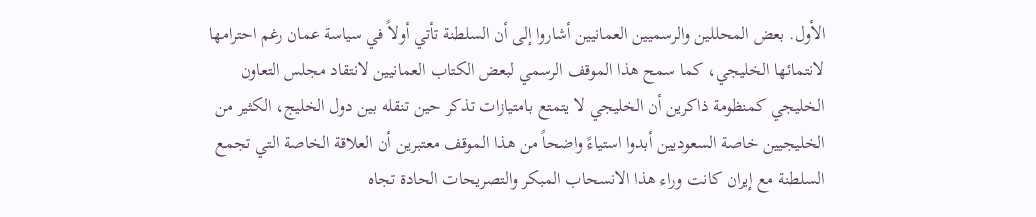الأول. بعض المحللين والرسميين العمانيين أشاروا إلى أن السلطنة تأتي أولاً في سياسة عمان رغم احترامها لانتمائها الخليجي، كما سمح هذا الموقف الرسمي لبعض الكتاب العمانيين لانتقاد مجلس التعاون الخليجي كمنظومة ذاكرين أن الخليجي لا يتمتع بامتيازات تذكر حين تنقله بين دول الخليج، الكثير من الخليجيين خاصة السعوديين أبدوا استياءً واضحاً من هذا الموقف معتبرين أن العلاقة الخاصة التي تجمع السلطنة مع إيران كانت وراء هذا الانسحاب المبكر والتصريحات الحادة تجاه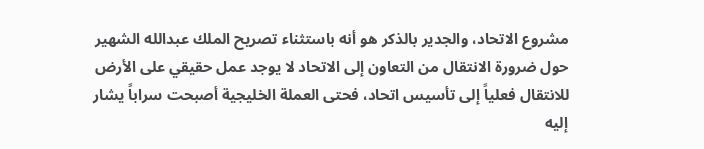مشروع الاتحاد، والجدير بالذكر هو أنه باستثناء تصريح الملك عبدالله الشهير حول ضرورة الانتقال من التعاون إلى الاتحاد لا يوجد عمل حقيقي على الأرض للانتقال فعلياً إلى تأسيس اتحاد، فحتى العملة الخليجية أصبحت سراباً يشار إليه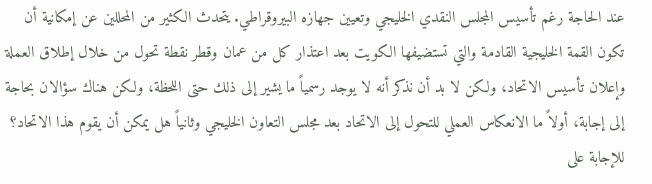عند الحاجة رغم تأسيس المجلس النقدي الخليجي وتعيين جهازه البيروقراطي. يتحدث الكثير من المحللين عن إمكانية أن تكون القمة الخليجية القادمة والتي تستضيفها الكويت بعد اعتذار كل من عمان وقطر نقطة تحول من خلال إطلاق العملة وإعلان تأسيس الاتحاد، ولكن لا بد أن نذكر أنه لا يوجد رسمياً ما يشير إلى ذلك حتى اللحظة، ولكن هناك سؤالان بحاجة إلى إجابة، أولاً ما الانعكاس العملي للتحول إلى الاتحاد بعد مجلس التعاون الخليجي وثانياً هل يمكن أن يقوم هذا الاتحاد؟ للإجابة على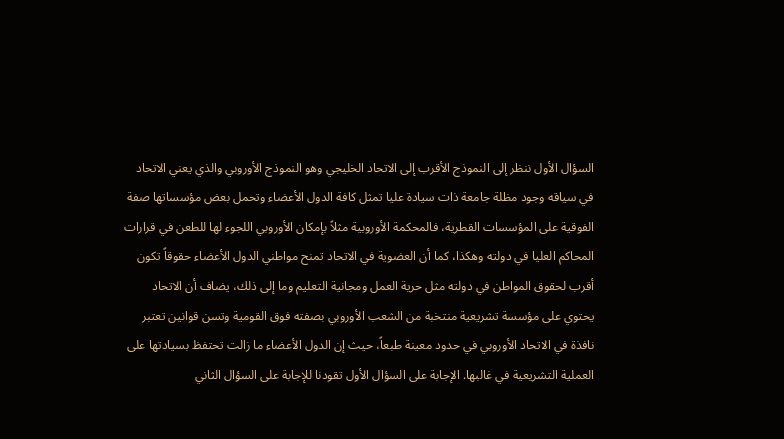السؤال الأول ننظر إلى النموذج الأقرب إلى الاتحاد الخليجي وهو النموذج الأوروبي والذي يعني الاتحاد في سياقه وجود مظلة جامعة ذات سيادة عليا تمثل كافة الدول الأعضاء وتحمل بعض مؤسساتها صفة الفوقية على المؤسسات القطرية، فالمحكمة الأوروبية مثلاً بإمكان الأوروبي اللجوء لها للطعن في قرارات المحاكم العليا في دولته وهكذا، كما أن العضوية في الاتحاد تمنح مواطني الدول الأعضاء حقوقاً تكون أقرب لحقوق المواطن في دولته مثل حرية العمل ومجانية التعليم وما إلى ذلك، يضاف أن الاتحاد يحتوي على مؤسسة تشريعية منتخبة من الشعب الأوروبي بصفته فوق القومية وتسن قوانين تعتبر نافذة في الاتحاد الأوروبي في حدود معينة طبعاً، حيث إن الدول الأعضاء ما زالت تحتفظ بسيادتها على العملية التشريعية في غالبها. الإجابة على السؤال الأول تقودنا للإجابة على السؤال الثاني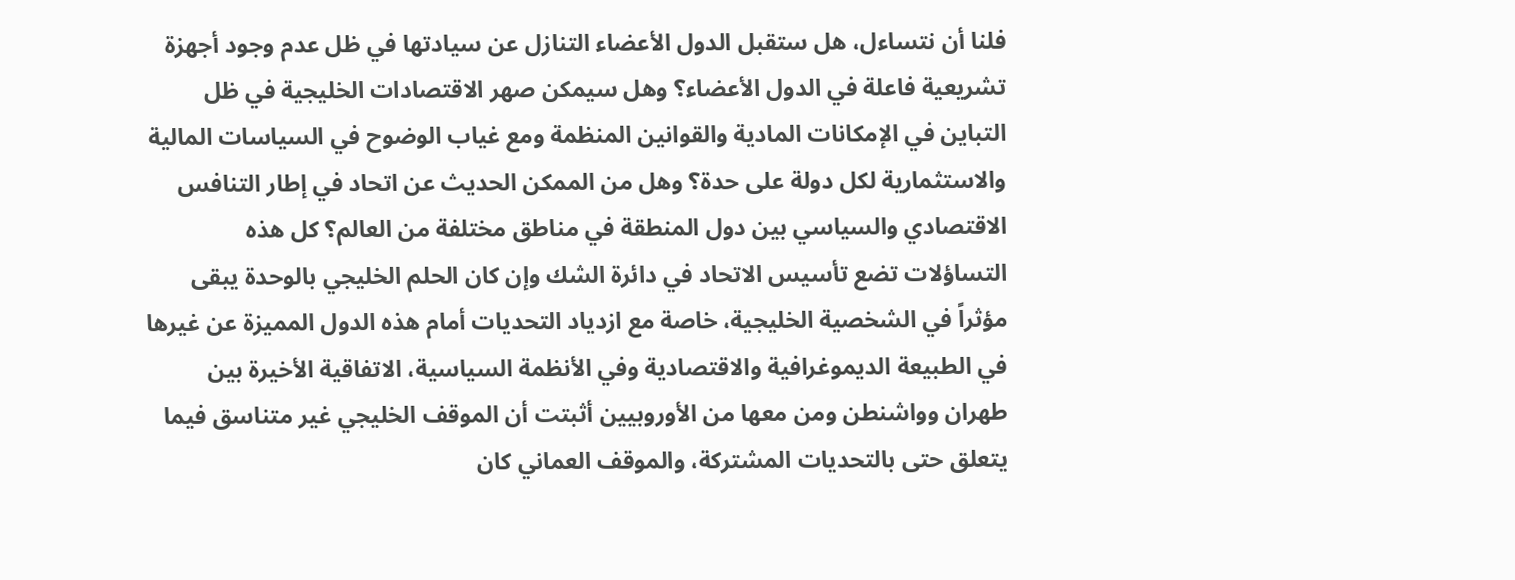فلنا أن نتساءل، هل ستقبل الدول الأعضاء التنازل عن سيادتها في ظل عدم وجود أجهزة تشريعية فاعلة في الدول الأعضاء؟ وهل سيمكن صهر الاقتصادات الخليجية في ظل التباين في الإمكانات المادية والقوانين المنظمة ومع غياب الوضوح في السياسات المالية والاستثمارية لكل دولة على حدة؟ وهل من الممكن الحديث عن اتحاد في إطار التنافس الاقتصادي والسياسي بين دول المنطقة في مناطق مختلفة من العالم؟ كل هذه التساؤلات تضع تأسيس الاتحاد في دائرة الشك وإن كان الحلم الخليجي بالوحدة يبقى مؤثراً في الشخصية الخليجية، خاصة مع ازدياد التحديات أمام هذه الدول المميزة عن غيرها في الطبيعة الديموغرافية والاقتصادية وفي الأنظمة السياسية، الاتفاقية الأخيرة بين طهران وواشنطن ومن معها من الأوروبيين أثبتت أن الموقف الخليجي غير متناسق فيما يتعلق حتى بالتحديات المشتركة، والموقف العماني كان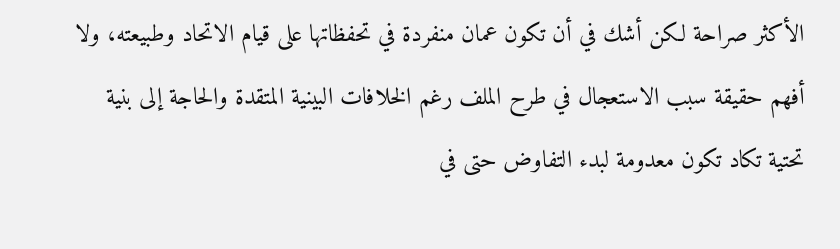الأكثر صراحة لكن أشك في أن تكون عمان منفردة في تحفظاتها على قيام الاتحاد وطبيعته، ولا أفهم حقيقة سبب الاستعجال في طرح الملف رغم الخلافات البينية المتقدة والحاجة إلى بنية تحتية تكاد تكون معدومة لبدء التفاوض حتى في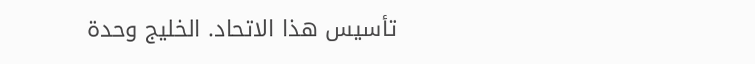تأسيس هذا الاتحاد. الخليج وحدة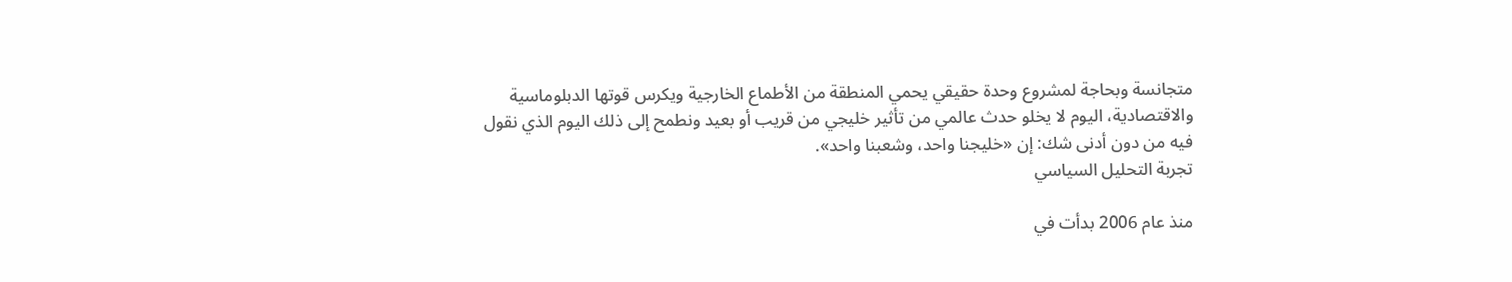متجانسة وبحاجة لمشروع وحدة حقيقي يحمي المنطقة من الأطماع الخارجية ويكرس قوتها الدبلوماسية والاقتصادية، اليوم لا يخلو حدث عالمي من تأثير خليجي من قريب أو بعيد ونطمح إلى ذلك اليوم الذي نقول فيه من دون أدنى شك: إن «خليجنا واحد، وشعبنا واحد».
تجربة التحليل السياسي

منذ عام 2006 بدأت في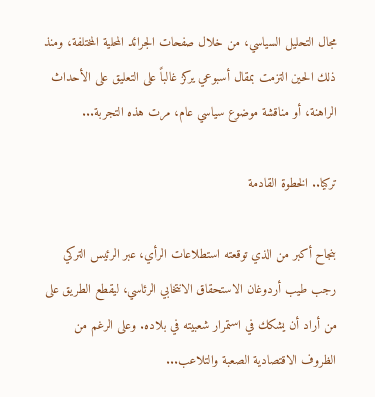مجال التحليل السياسي، من خلال صفحات الجرائد المحلية المختلفة، ومنذ ذلك الحين التزمت بمقال أسبوعي يركز غالباً على التعليق على الأحداث الراهنة، أو مناقشة موضوع سياسي عام، مرت هذه التجربة...

تركيا.. الخطوة القادمة

بنجاح أكبر من الذي توقعته استطلاعات الرأي، عبر الرئيس التركي رجب طيب أردوغان الاستحقاق الانتخابي الرئاسي، ليقطع الطريق على من أراد أن يشكك في استمرار شعبيته في بلاده. وعلى الرغم من الظروف الاقتصادية الصعبة والتلاعب...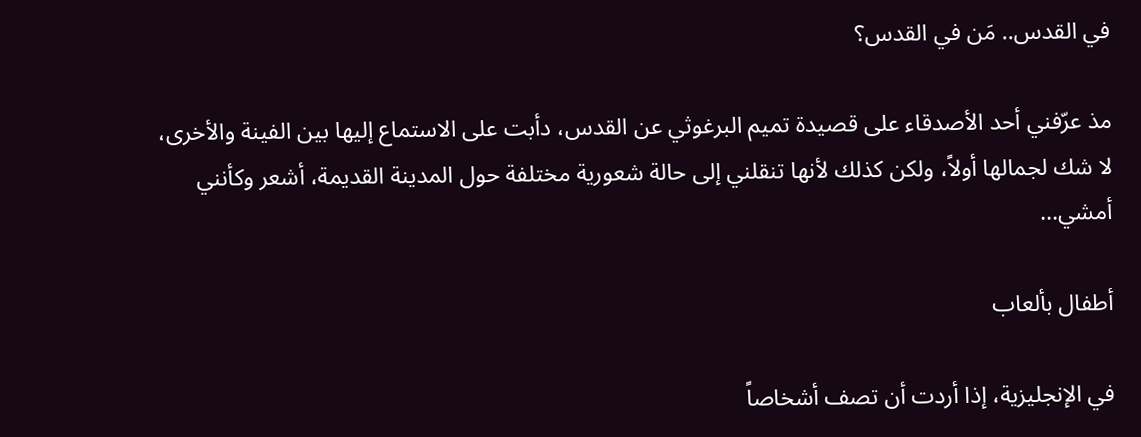في القدس.. مَن في القدس؟

مذ عرّفني أحد الأصدقاء على قصيدة تميم البرغوثي عن القدس، دأبت على الاستماع إليها بين الفينة والأخرى، لا شك لجمالها أولاً، ولكن كذلك لأنها تنقلني إلى حالة شعورية مختلفة حول المدينة القديمة، أشعر وكأنني أمشي...

أطفال بألعاب

في الإنجليزية، إذا أردت أن تصف أشخاصاً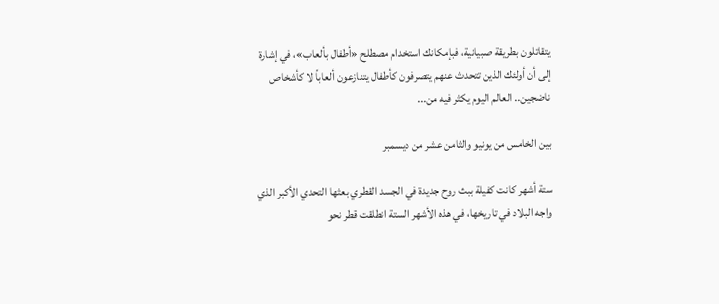يتقاتلون بطريقة صبيانية، فبإمكانك استخدام مصطلح «أطفال بألعاب»، في إشارة إلى أن أولئك الذين تتحدث عنهم يتصرفون كأطفال يتنازعون ألعاباً لا كأشخاص ناضجين.. العالم اليوم يكثر فيه من...

بين الخامس من يونيو والثامن عشر من ديسمبر

ستة أشهر كانت كفيلة ببث روح جديدة في الجسد القطري بعثها التحدي الأكبر الذي واجه البلاد في تاريخها، في هذه الأشهر الستة انطلقت قطر نحو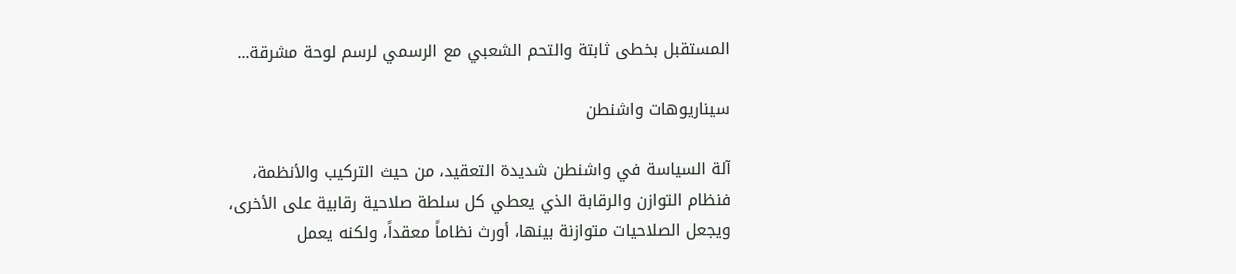المستقبل بخطى ثابتة والتحم الشعبي مع الرسمي لرسم لوحة مشرقة...

سيناريوهات واشنطن

آلة السياسة في واشنطن شديدة التعقيد، من حيث التركيب والأنظمة، فنظام التوازن والرقابة الذي يعطي كل سلطة صلاحية رقابية على الأخرى، ويجعل الصلاحيات متوازنة بينها، أورث نظاماً معقداً، ولكنه يعمل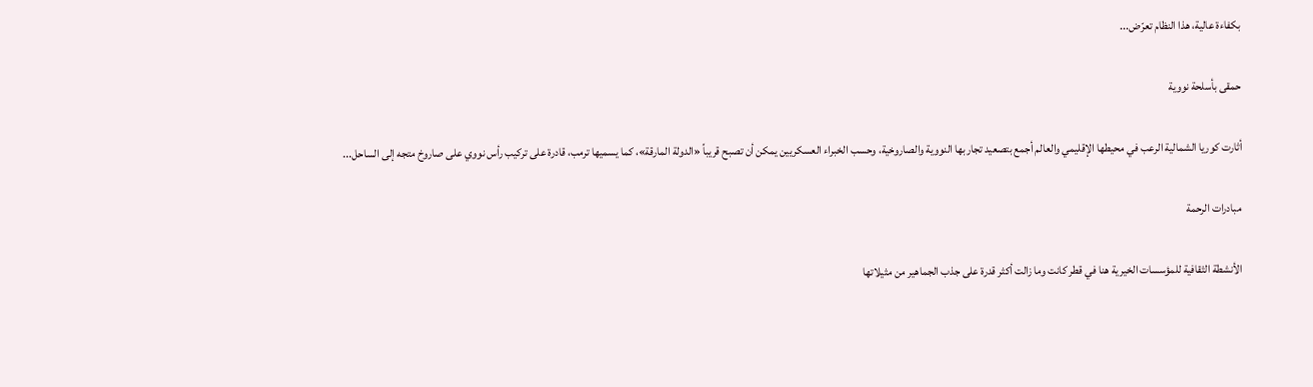بكفاءة عالية، هذا النظام تعرّض...

حمقى بأسلحة نووية

أثارت كوريا الشمالية الرعب في محيطها الإقليمي والعالم أجمع بتصعيد تجاربها النووية والصاروخية، وحسب الخبراء العسكريين يمكن أن تصبح قريباً «الدولة المارقة»، كما يسميها ترمب، قادرة على تركيب رأس نووي على صاروخ متجه إلى الساحل...

مبادرات الرحمة

الأنشطة الثقافية للمؤسسات الخيرية هنا في قطر كانت وما زالت أكثر قدرة على جذب الجماهير من مثيلاتها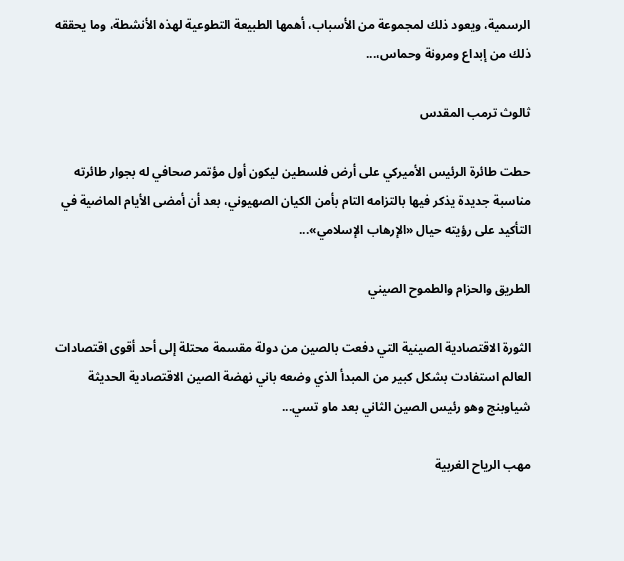الرسمية، ويعود ذلك لمجموعة من الأسباب، أهمها الطبيعة التطوعية لهذه الأنشطة، وما يحققه ذلك من إبداع ومرونة وحماس،...

ثالوث ترمب المقدس

حطت طائرة الرئيس الأميركي على أرض فلسطين ليكون أول مؤتمر صحافي له بجوار طائرته مناسبة جديدة يذكر فيها بالتزامه التام بأمن الكيان الصهيوني، بعد أن أمضى الأيام الماضية في التأكيد على رؤيته حيال «الإرهاب الإسلامي»...

الطريق والحزام والطموح الصيني

الثورة الاقتصادية الصينية التي دفعت بالصين من دولة مقسمة محتلة إلى أحد أقوى اقتصادات العالم استفادت بشكل كبير من المبدأ الذي وضعه باني نهضة الصين الاقتصادية الحديثة شياوبنج وهو رئيس الصين الثاني بعد ماو تسي...

مهب الرياح الغربية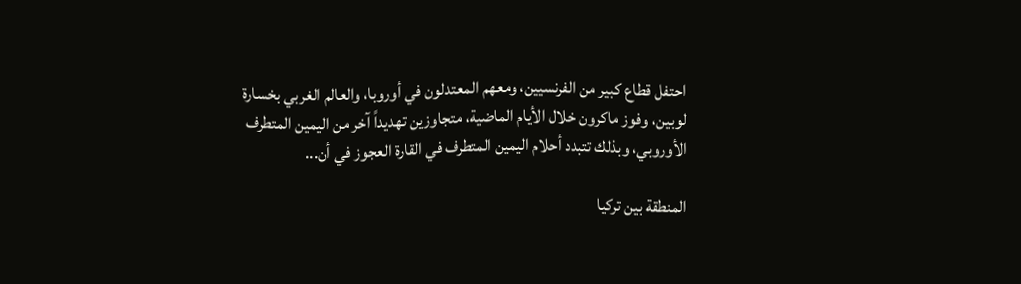احتفل قطاع كبير من الفرنسيين، ومعهم المعتدلون في أوروبا، والعالم الغربي بخسارة لوبين، وفوز ماكرون خلال الأيام الماضية، متجاوزين تهديداً آخر من اليمين المتطرف الأوروبي، وبذلك تتبدد أحلام اليمين المتطرف في القارة العجوز في أن...

المنطقة بين تركيا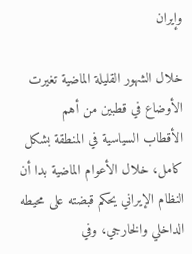وإيران

خلال الشهور القليلة الماضية تغيرت الأوضاع في قطبين من أهم الأقطاب السياسية في المنطقة بشكل كامل، خلال الأعوام الماضية بدا أن النظام الإيراني يحكم قبضته على محيطه الداخلي والخارجي، وفي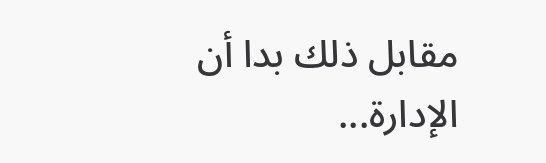مقابل ذلك بدا أن الإدارة...